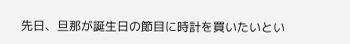先日、旦那が誕生日の節目に時計を買いたいとい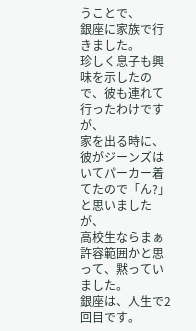うことで、
銀座に家族で行きました。
珍しく息子も興味を示したので、彼も連れて行ったわけですが、
家を出る時に、彼がジーンズはいてパーカー着てたので「ん?」と思いましたが、
高校生ならまぁ許容範囲かと思って、黙っていました。
銀座は、人生で2回目です。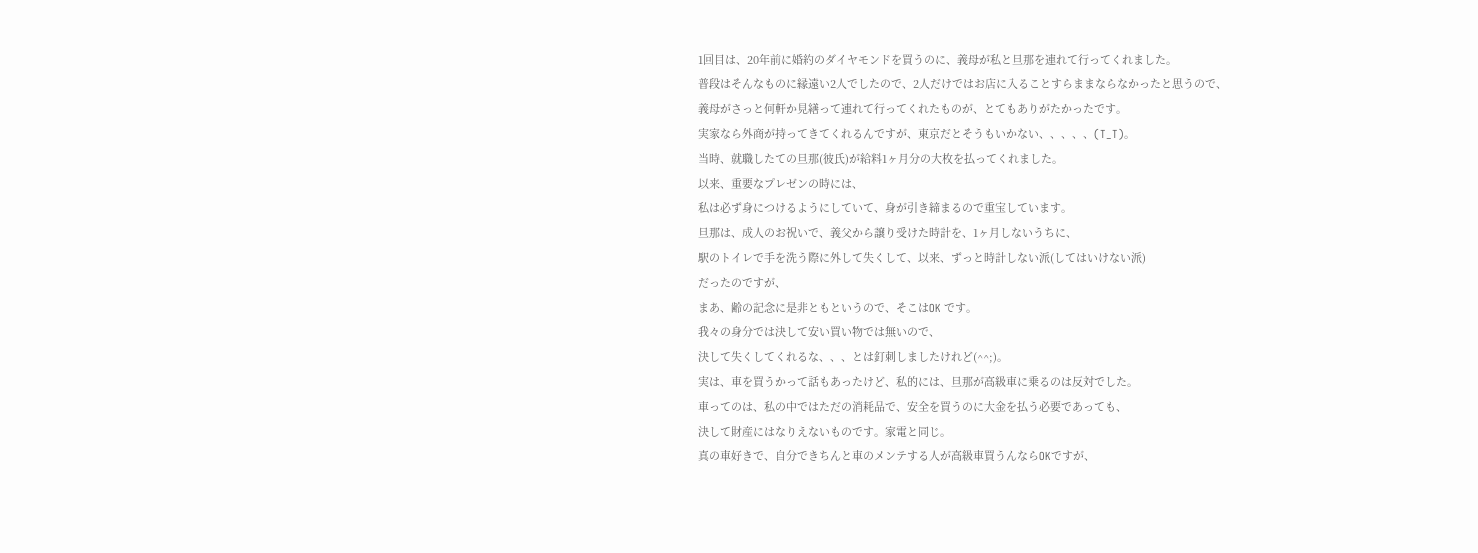1回目は、20年前に婚約のダイヤモンドを買うのに、義母が私と旦那を連れて行ってくれました。
普段はそんなものに縁遠い2人でしたので、2人だけではお店に入ることすらままならなかったと思うので、
義母がさっと何軒か見繕って連れて行ってくれたものが、とてもありがたかったです。
実家なら外商が持ってきてくれるんですが、東京だとそうもいかない、、、、、(T_T)。
当時、就職したての旦那(彼氏)が給料1ヶ月分の大枚を払ってくれました。
以来、重要なプレゼンの時には、
私は必ず身につけるようにしていて、身が引き締まるので重宝しています。
旦那は、成人のお祝いで、義父から譲り受けた時計を、1ヶ月しないうちに、
駅のトイレで手を洗う際に外して失くして、以来、ずっと時計しない派(してはいけない派)
だったのですが、
まあ、齢の記念に是非ともというので、そこはOK です。
我々の身分では決して安い買い物では無いので、
決して失くしてくれるな、、、とは釘刺しましたけれど(^^;)。
実は、車を買うかって話もあったけど、私的には、旦那が高級車に乗るのは反対でした。
車ってのは、私の中ではただの消耗品で、安全を買うのに大金を払う必要であっても、
決して財産にはなりえないものです。家電と同じ。
真の車好きで、自分できちんと車のメンテする人が高級車買うんならOKですが、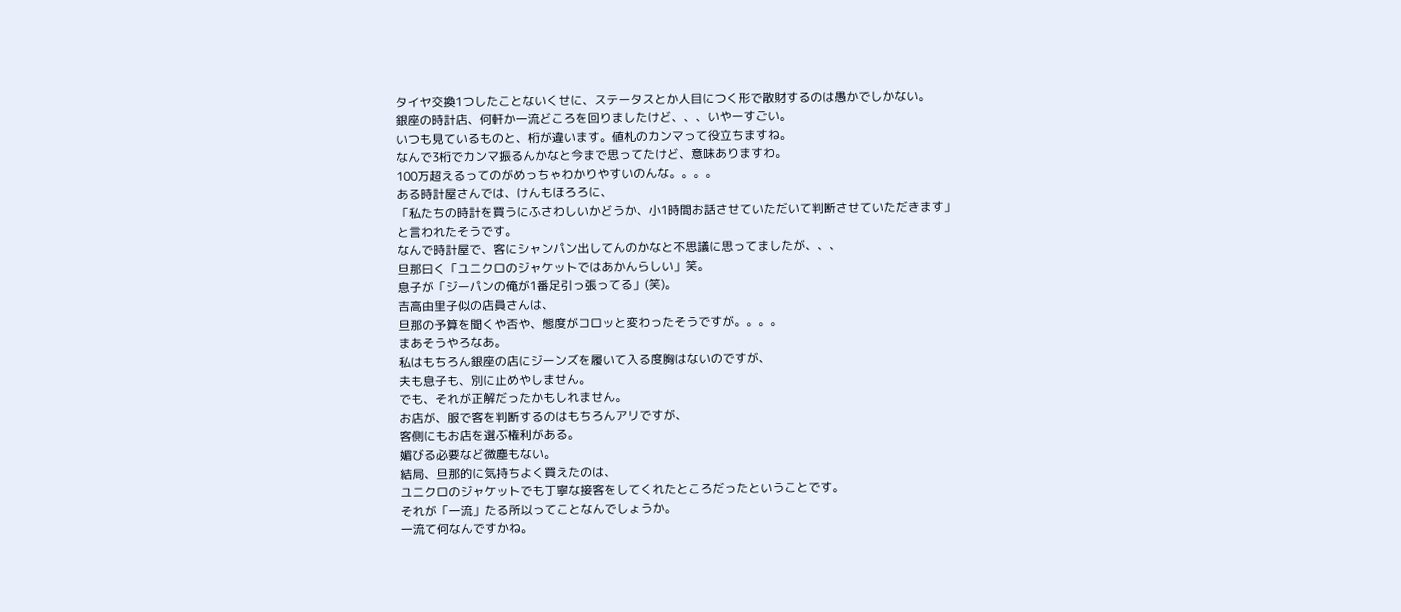タイヤ交換1つしたことないくせに、ステータスとか人目につく形で散財するのは愚かでしかない。
銀座の時計店、何軒か一流どころを回りましたけど、、、いやーすごい。
いつも見ているものと、桁が違います。値札のカンマって役立ちますね。
なんで3桁でカンマ振るんかなと今まで思ってたけど、意味ありますわ。
100万超えるってのがめっちゃわかりやすいのんな。。。。
ある時計屋さんでは、けんもほろろに、
「私たちの時計を買うにふさわしいかどうか、小1時間お話させていただいて判断させていただきます」
と言われたそうです。
なんで時計屋で、客にシャンパン出してんのかなと不思議に思ってましたが、、、
旦那曰く「ユニクロのジャケットではあかんらしい」笑。
息子が「ジーパンの俺が1番足引っ張ってる」(笑)。
吉高由里子似の店員さんは、
旦那の予算を聞くや否や、態度がコロッと変わったそうですが。。。。
まあそうやろなあ。
私はもちろん銀座の店にジーンズを履いて入る度胸はないのですが、
夫も息子も、別に止めやしません。
でも、それが正解だったかもしれません。
お店が、服で客を判断するのはもちろんアリですが、
客側にもお店を選ぶ権利がある。
媚びる必要など微塵もない。
結局、旦那的に気持ちよく買えたのは、
ユニクロのジャケットでも丁寧な接客をしてくれたところだったということです。
それが「一流」たる所以ってことなんでしょうか。
一流て何なんですかね。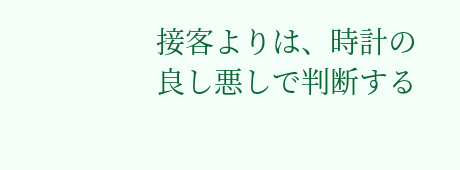接客よりは、時計の良し悪しで判断する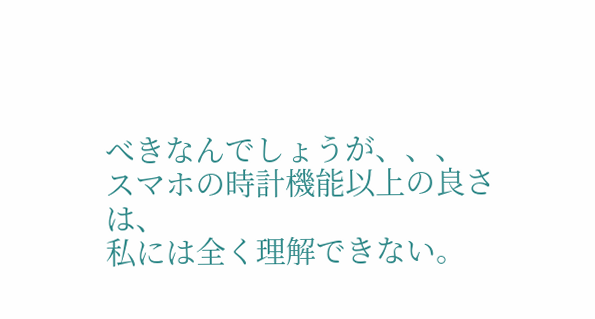べきなんでしょうが、、、
スマホの時計機能以上の良さは、
私には全く理解できない。